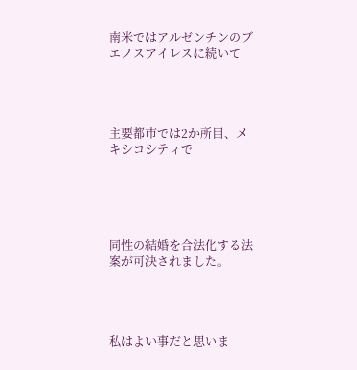南米ではアルゼンチンのブエノスアイレスに続いて




主要都市では2か所目、メキシコシティで





同性の結婚を合法化する法案が可決されました。




私はよい事だと思いま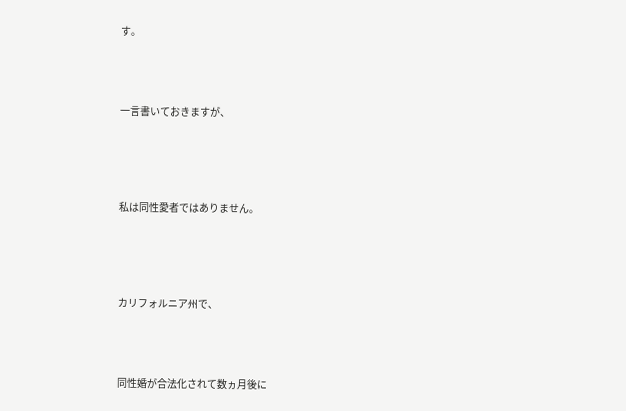す。




一言書いておきますが、





私は同性愛者ではありません。





カリフォルニア州で、




同性婚が合法化されて数ヵ月後に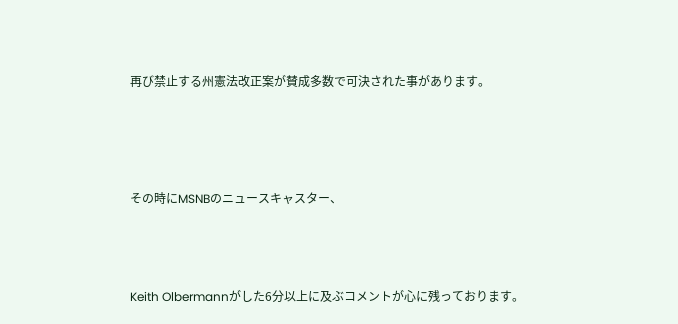再び禁止する州憲法改正案が賛成多数で可決された事があります。





その時にMSNBのニュースキャスター、




Keith Olbermannがした6分以上に及ぶコメントが心に残っております。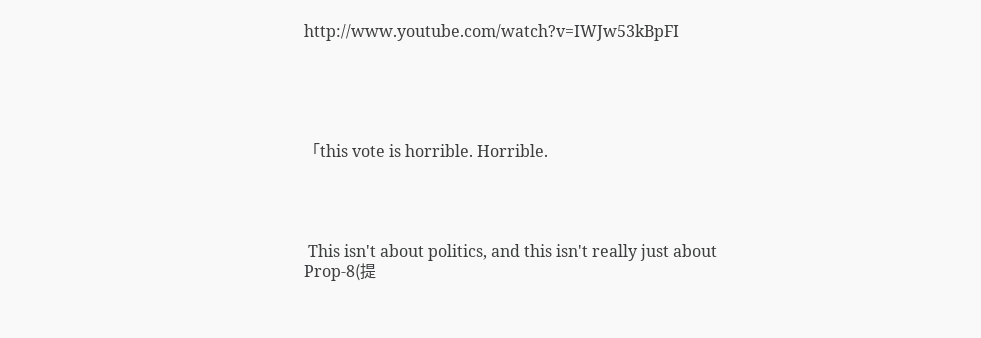http://www.youtube.com/watch?v=IWJw53kBpFI





「this vote is horrible. Horrible.




 This isn't about politics, and this isn't really just about Prop-8(提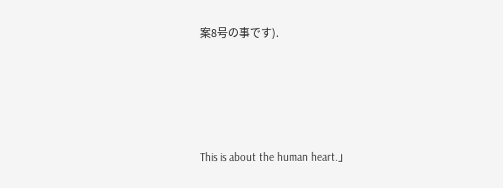案8号の事です).




This is about the human heart.」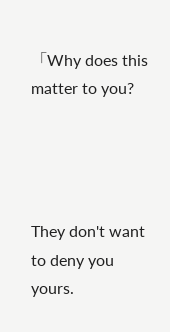「Why does this matter to you?




They don't want to deny you yours.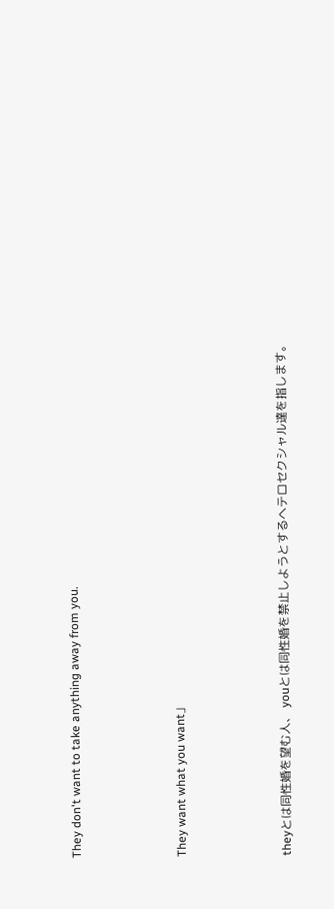They don't want to take anything away from you.




They want what you want」




theyとは同性婚を望む人、 youとは同性婚を禁止しようとするヘテロセクシャル達を指します。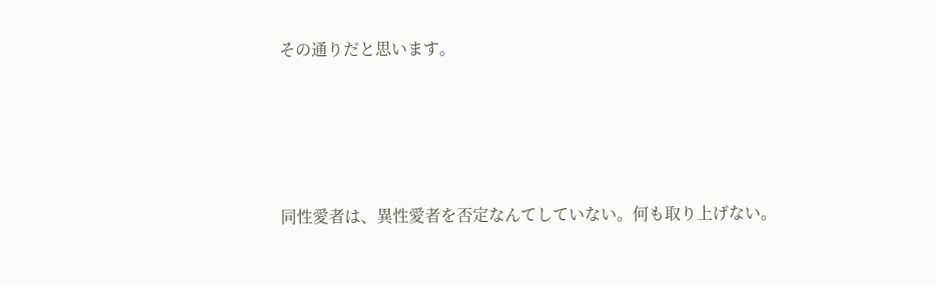その通りだと思います。




同性愛者は、異性愛者を否定なんてしていない。何も取り上げない。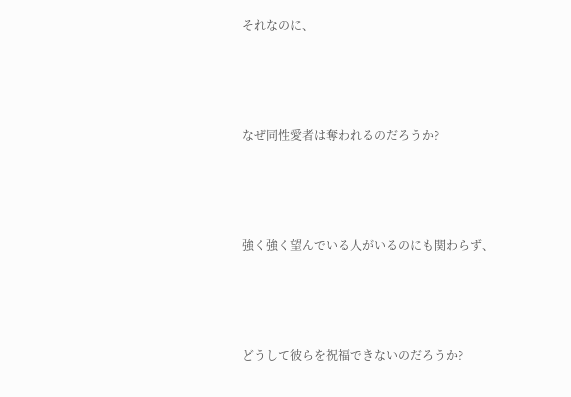それなのに、




なぜ同性愛者は奪われるのだろうか?




強く強く望んでいる人がいるのにも関わらず、




どうして彼らを祝福できないのだろうか?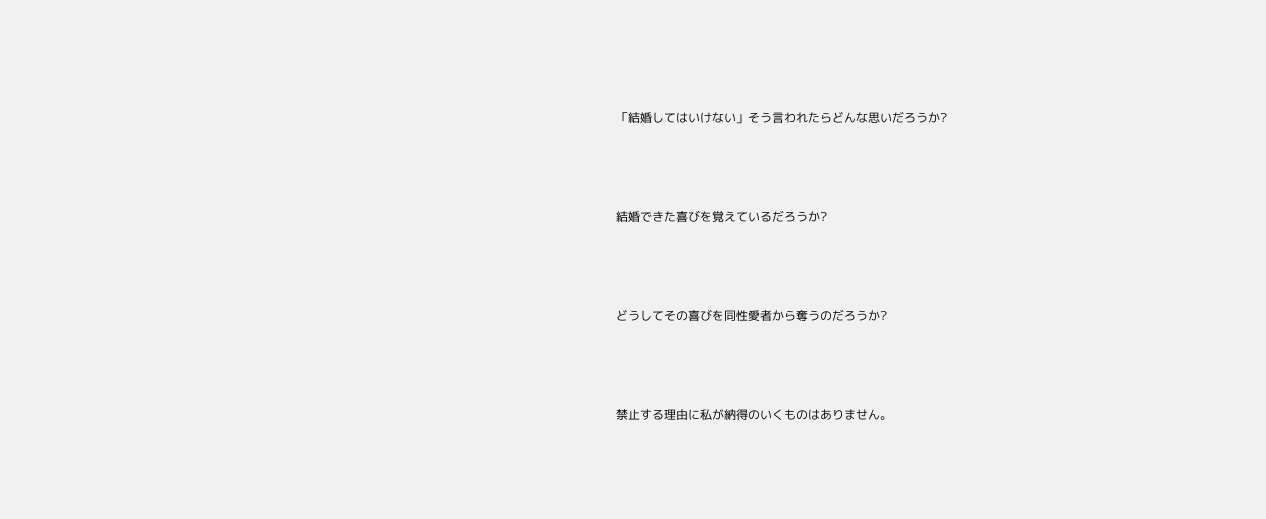「結婚してはいけない」そう言われたらどんな思いだろうか?




結婚できた喜びを覚えているだろうか?




どうしてその喜びを同性愛者から奪うのだろうか?




禁止する理由に私が納得のいくものはありません。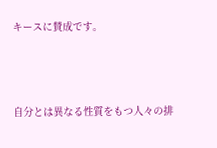キースに賛成です。




自分とは異なる性質をもつ人々の排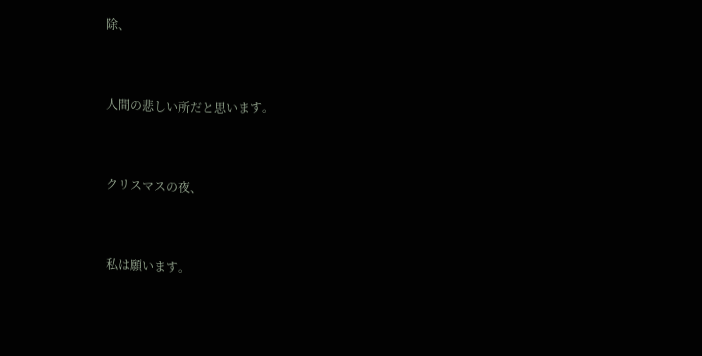除、




人間の悲しい所だと思います。




クリスマスの夜、




私は願います。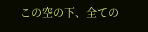この空の下、全ての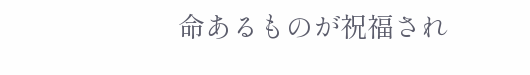命あるものが祝福され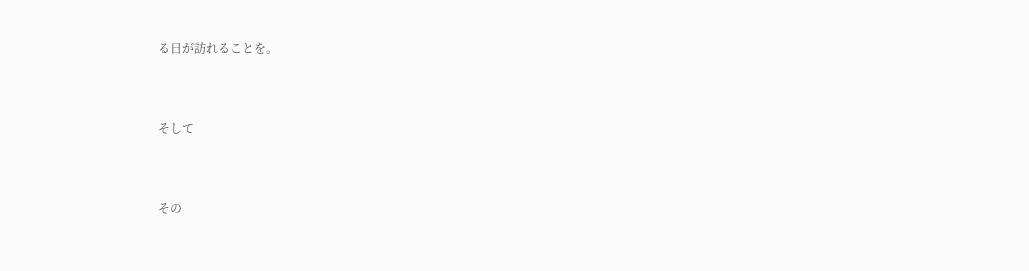る日が訪れることを。




そして




その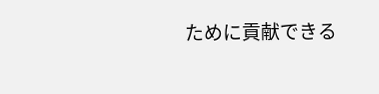ために貢献できる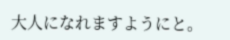大人になれますようにと。